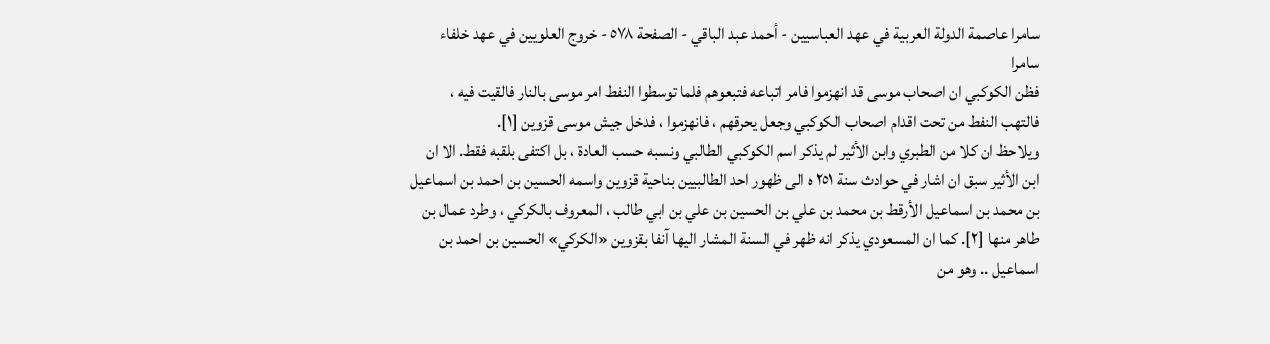سامرا عاصمة الدولة العربية في عهد العباسيين - أحمد عبد الباقي - الصفحة ٥٧٨ - خروج العلويين في عهد خلفاء سامرا
فظن الكوكبي ان اصحاب موسى قد انهزموا فامر اتباعه فتبعوهم فلما توسطوا النفط امر موسى بالنار فالقيت فيه ، فالتهب النفط من تحت اقدام اصحاب الكوكبي وجعل يحرقهم ، فانهزموا ، فدخل جيش موسى قزوين [١].
ويلاحظ ان كلا من الطبري وابن الأثير لم يذكر اسم الكوكبي الطالبي ونسبه حسب العادة ، بل اكتفى بلقبه فقط. الا ان ابن الأثير سبق ان اشار في حوادث سنة ٢٥١ ه الى ظهور احد الطالبيين بناحية قزوين واسمه الحسين بن احمد بن اسماعيل بن محمد بن اسماعيل الأرقط بن محمد بن علي بن الحسين بن علي بن ابي طالب ، المعروف بالكركي ، وطرد عمال بن طاهر منها [٢]. كما ان المسعودي يذكر انه ظهر في السنة المشار اليها آنفا بقزوين «الكركي» الحسين بن احمد بن اسماعيل .. وهو من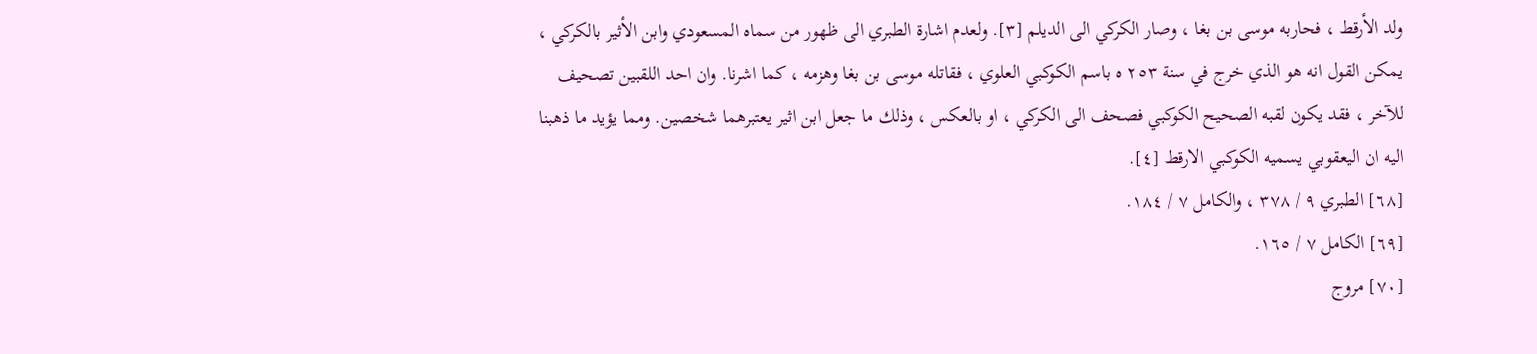ولد الأرقط ، فحاربه موسى بن بغا ، وصار الكركي الى الديلم [٣]. ولعدم اشارة الطبري الى ظهور من سماه المسعودي وابن الأثير بالكركي ، يمكن القول انه هو الذي خرج في سنة ٢٥٣ ه باسم الكوكبي العلوي ، فقاتله موسى بن بغا وهزمه ، كما اشرنا. وان احد اللقبين تصحيف للآخر ، فقد يكون لقبه الصحيح الكوكبي فصحف الى الكركي ، او بالعكس ، وذلك ما جعل ابن اثير يعتبرهما شخصين. ومما يؤيد ما ذهبنا اليه ان اليعقوبي يسميه الكوكبي الارقط [٤].
[٦٨] الطبري ٩ / ٣٧٨ ، والكامل ٧ / ١٨٤.
[٦٩] الكامل ٧ / ١٦٥.
[٧٠] مروج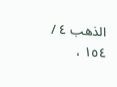الذهب ٤ / ١٥٤ ،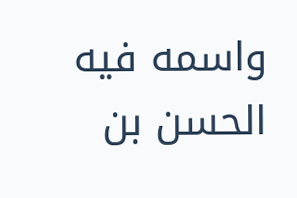واسمه فيه الحسن بن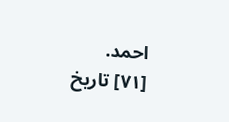احمد.
[٧١] تاريخ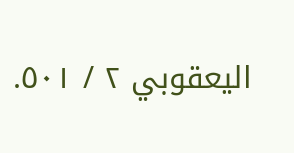اليعقوبي ٢ / ٥٠١.